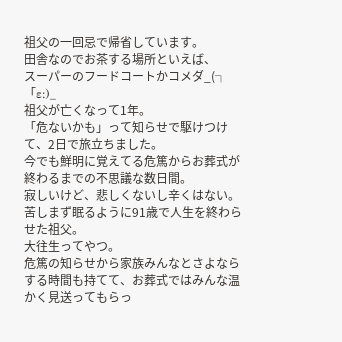祖父の一回忌で帰省しています。
田舎なのでお茶する場所といえば、
スーパーのフードコートかコメダ_(┐「ε:)_
祖父が亡くなって1年。
「危ないかも」って知らせで駆けつけて、2日で旅立ちました。
今でも鮮明に覚えてる危篤からお葬式が終わるまでの不思議な数日間。
寂しいけど、悲しくないし辛くはない。
苦しまず眠るように91歳で人生を終わらせた祖父。
大往生ってやつ。
危篤の知らせから家族みんなとさよならする時間も持てて、お葬式ではみんな温かく見送ってもらっ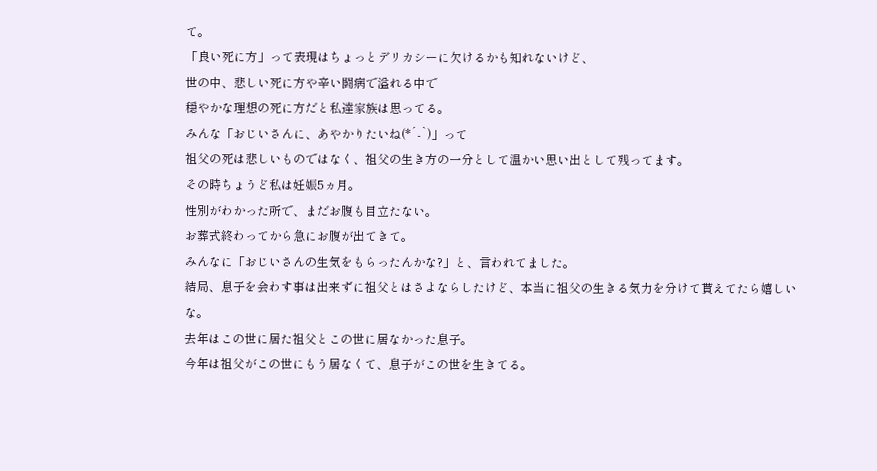て。
「良い死に方」って表現はちょっとデリカシーに欠けるかも知れないけど、
世の中、悲しい死に方や辛い闘病で溢れる中で
穏やかな理想の死に方だと私達家族は思ってる。
みんな「おじいさんに、あやかりたいね(*´-`)」って
祖父の死は悲しいものではなく、祖父の生き方の一分として温かい思い出として残ってます。
その時ちょうど私は妊娠5ヵ月。
性別がわかった所で、まだお腹も目立たない。
お葬式終わってから急にお腹が出てきて。
みんなに「おじいさんの生気をもらったんかな?」と、言われてました。
結局、息子を会わす事は出来ずに祖父とはさよならしたけど、本当に祖父の生きる気力を分けて貰えてたら嬉しいな。
去年はこの世に居た祖父とこの世に居なかった息子。
今年は祖父がこの世にもう居なくて、息子がこの世を生きてる。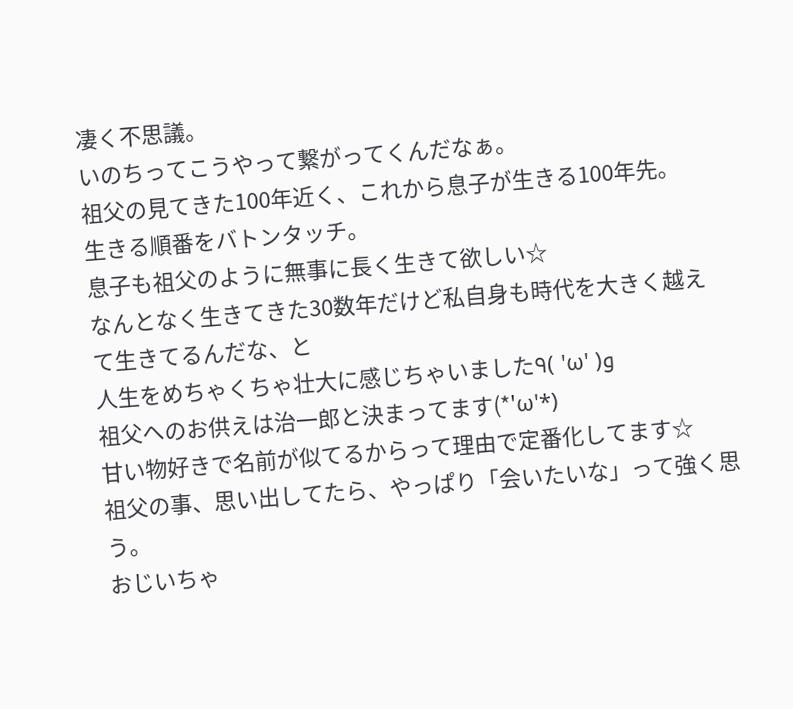凄く不思議。
いのちってこうやって繋がってくんだなぁ。
祖父の見てきた100年近く、これから息子が生きる100年先。
生きる順番をバトンタッチ。
息子も祖父のように無事に長く生きて欲しい☆
なんとなく生きてきた30数年だけど私自身も時代を大きく越えて生きてるんだな、と
人生をめちゃくちゃ壮大に感じちゃいました٩( 'ω' )و
祖父へのお供えは治一郎と決まってます(*'ω'*)
甘い物好きで名前が似てるからって理由で定番化してます☆
祖父の事、思い出してたら、やっぱり「会いたいな」って強く思う。
おじいちゃ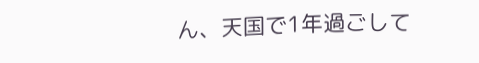ん、天国で1年過ごして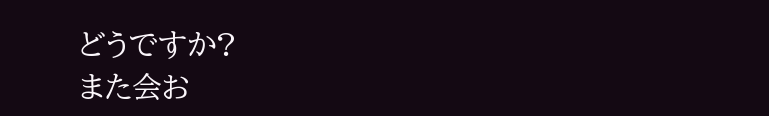どうですか?
また会お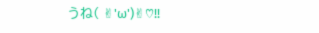うね( ✌'ω')✌♡!!